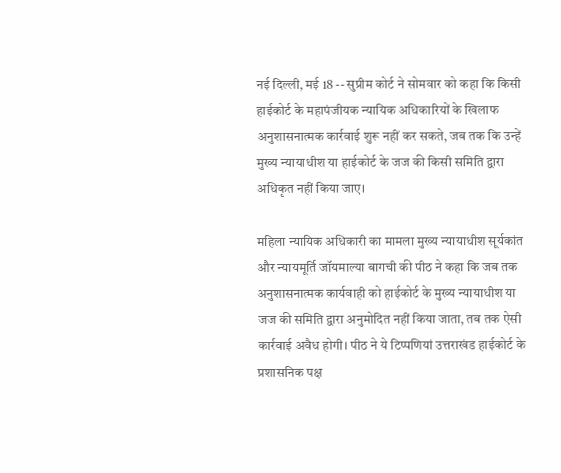नई दिल्ली, मई 18 -- सुप्रीम कोर्ट ने सोमवार को कहा कि किसी हाईकोर्ट के महापंजीयक न्यायिक अधिकारियों के खिलाफ अनुशासनात्मक कार्रवाई शुरू नहीं कर सकते, जब तक कि उन्हें मुख्य न्यायाधीश या हाईकोर्ट के जज की किसी समिति द्वारा अधिकृत नहीं किया जाए।

महिला न्यायिक अधिकारी का मामला मुख्य न्यायाधीश सूर्यकांत और न्यायमूर्ति जॉयमाल्या बागची की पीठ ने कहा कि जब तक अनुशासनात्मक कार्यवाही को हाईकोर्ट के मुख्य न्यायाधीश या जज की समिति द्वारा अनुमोदित नहीं किया जाता, तब तक ऐसी कार्रवाई अवैध होगी। पीठ ने ये टिप्पणियां उत्तराखंड हाईकोर्ट के प्रशासनिक पक्ष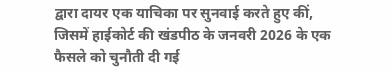द्वारा दायर एक याचिका पर सुनवाई करते हुए कीं, जिसमें हाईकोर्ट की खंडपीठ के जनवरी 2026 के एक फैसले को चुनौती दी गई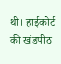थी। हाईकोर्ट की खंडपीठ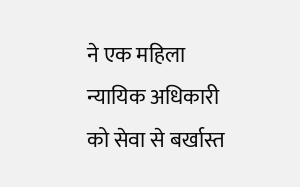ने एक महिला न्यायिक अधिकारी को सेवा से बर्खास्त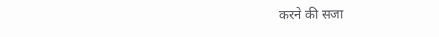करने की सजा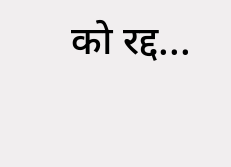को रद्द...